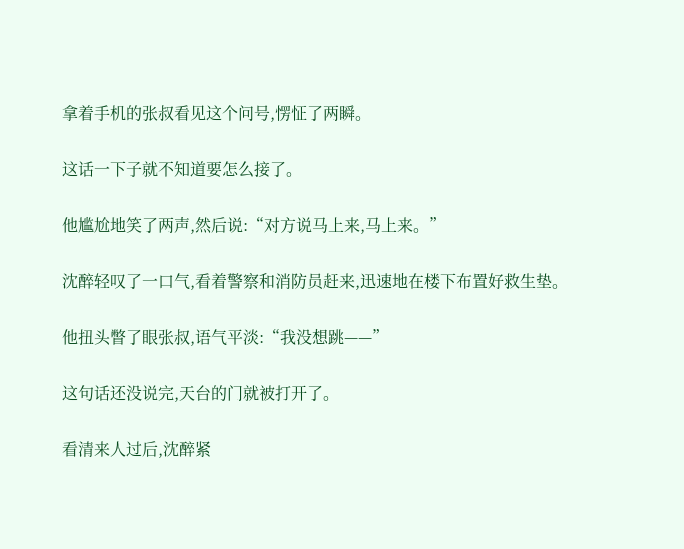拿着手机的张叔看见这个问号,愣怔了两瞬。

这话一下子就不知道要怎么接了。

他尴尬地笑了两声,然后说:“对方说马上来,马上来。”

沈醉轻叹了一口气,看着警察和消防员赶来,迅速地在楼下布置好救生垫。

他扭头瞥了眼张叔,语气平淡:“我没想跳——”

这句话还没说完,天台的门就被打开了。

看清来人过后,沈醉紧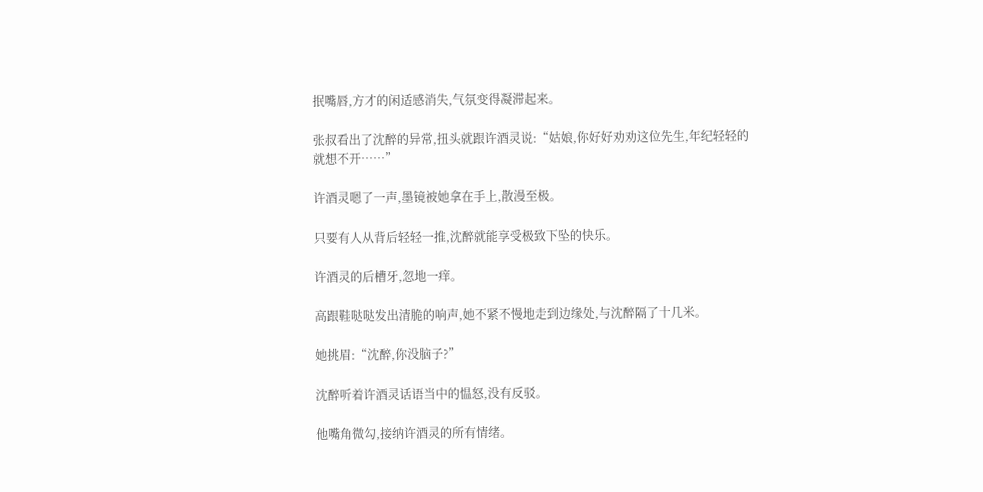抿嘴唇,方才的闲适感消失,气氛变得凝滞起来。

张叔看出了沈醉的异常,扭头就跟许酒灵说:“姑娘,你好好劝劝这位先生,年纪轻轻的就想不开……”

许酒灵嗯了一声,墨镜被她拿在手上,散漫至极。

只要有人从背后轻轻一推,沈醉就能享受极致下坠的快乐。

许酒灵的后槽牙,忽地一痒。

高跟鞋哒哒发出清脆的响声,她不紧不慢地走到边缘处,与沈醉隔了十几米。

她挑眉:“沈醉,你没脑子?”

沈醉听着许酒灵话语当中的愠怒,没有反驳。

他嘴角微勾,接纳许酒灵的所有情绪。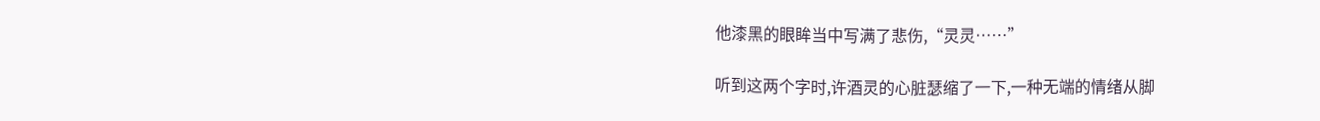他漆黑的眼眸当中写满了悲伤,“灵灵……”

听到这两个字时,许酒灵的心脏瑟缩了一下,一种无端的情绪从脚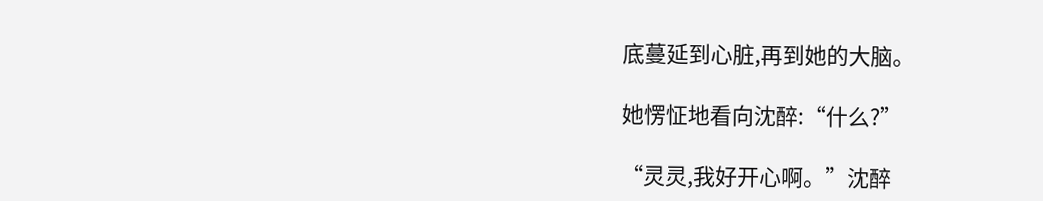底蔓延到心脏,再到她的大脑。

她愣怔地看向沈醉:“什么?”

“灵灵,我好开心啊。”沈醉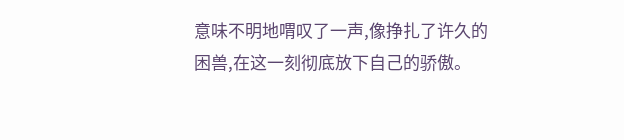意味不明地喟叹了一声,像挣扎了许久的困兽,在这一刻彻底放下自己的骄傲。